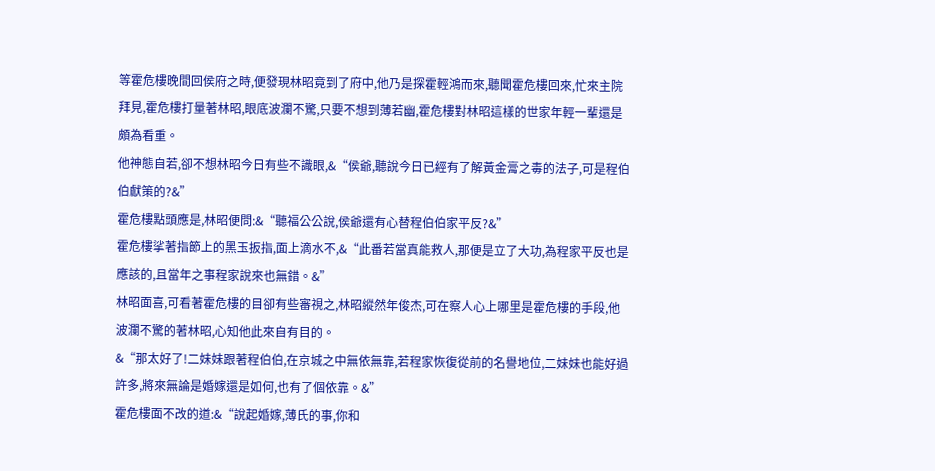等霍危樓晚間回侯府之時,便發現林昭竟到了府中,他乃是探霍輕鴻而來,聽聞霍危樓回來,忙來主院拜見,霍危樓打量著林昭,眼底波瀾不驚,只要不想到薄若幽,霍危樓對林昭這樣的世家年輕一輩還是頗為看重。
他神態自若,卻不想林昭今日有些不識眼,&“侯爺,聽說今日已經有了解黃金膏之毒的法子,可是程伯伯獻策的?&”
霍危樓點頭應是,林昭便問:&“聽福公公說,侯爺還有心替程伯伯家平反?&”
霍危樓挲著指節上的黑玉扳指,面上滴水不,&“此番若當真能救人,那便是立了大功,為程家平反也是應該的,且當年之事程家說來也無錯。&”
林昭面喜,可看著霍危樓的目卻有些審視之,林昭縱然年俊杰,可在察人心上哪里是霍危樓的手段,他波瀾不驚的著林昭,心知他此來自有目的。
&“那太好了!二妹妹跟著程伯伯,在京城之中無依無靠,若程家恢復從前的名譽地位,二妹妹也能好過許多,將來無論是婚嫁還是如何,也有了個依靠。&”
霍危樓面不改的道:&“說起婚嫁,薄氏的事,你和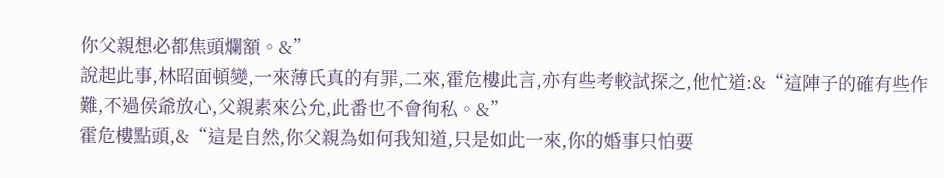你父親想必都焦頭爛額。&”
說起此事,林昭面頓變,一來薄氏真的有罪,二來,霍危樓此言,亦有些考較試探之,他忙道:&“這陣子的確有些作難,不過侯爺放心,父親素來公允,此番也不會徇私。&”
霍危樓點頭,&“這是自然,你父親為如何我知道,只是如此一來,你的婚事只怕要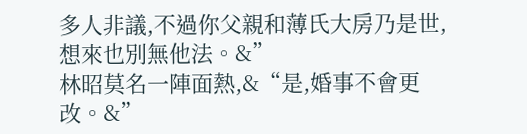多人非議,不過你父親和薄氏大房乃是世,想來也別無他法。&”
林昭莫名一陣面熱,&“是,婚事不會更改。&”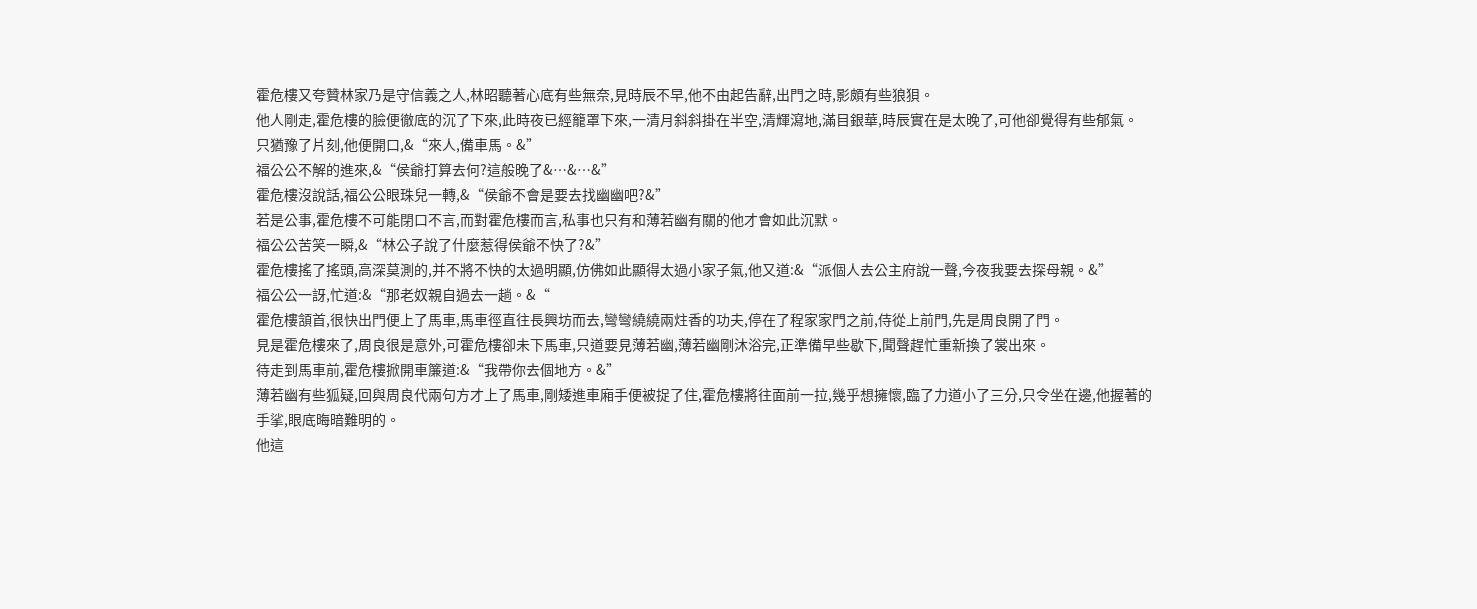霍危樓又夸贊林家乃是守信義之人,林昭聽著心底有些無奈,見時辰不早,他不由起告辭,出門之時,影頗有些狼狽。
他人剛走,霍危樓的臉便徹底的沉了下來,此時夜已經籠罩下來,一清月斜斜掛在半空,清輝瀉地,滿目銀華,時辰實在是太晚了,可他卻覺得有些郁氣。
只猶豫了片刻,他便開口,&“來人,備車馬。&”
福公公不解的進來,&“侯爺打算去何?這般晚了&…&…&”
霍危樓沒說話,福公公眼珠兒一轉,&“侯爺不會是要去找幽幽吧?&”
若是公事,霍危樓不可能閉口不言,而對霍危樓而言,私事也只有和薄若幽有關的他才會如此沉默。
福公公苦笑一瞬,&“林公子說了什麼惹得侯爺不快了?&”
霍危樓搖了搖頭,高深莫測的,并不將不快的太過明顯,仿佛如此顯得太過小家子氣,他又道:&“派個人去公主府說一聲,今夜我要去探母親。&”
福公公一訝,忙道:&“那老奴親自過去一趟。&“
霍危樓頷首,很快出門便上了馬車,馬車徑直往長興坊而去,彎彎繞繞兩炷香的功夫,停在了程家家門之前,侍從上前門,先是周良開了門。
見是霍危樓來了,周良很是意外,可霍危樓卻未下馬車,只道要見薄若幽,薄若幽剛沐浴完,正準備早些歇下,聞聲趕忙重新換了裳出來。
待走到馬車前,霍危樓掀開車簾道:&“我帶你去個地方。&”
薄若幽有些狐疑,回與周良代兩句方才上了馬車,剛矮進車廂手便被捉了住,霍危樓將往面前一拉,幾乎想擁懷,臨了力道小了三分,只令坐在邊,他握著的手挲,眼底晦暗難明的。
他這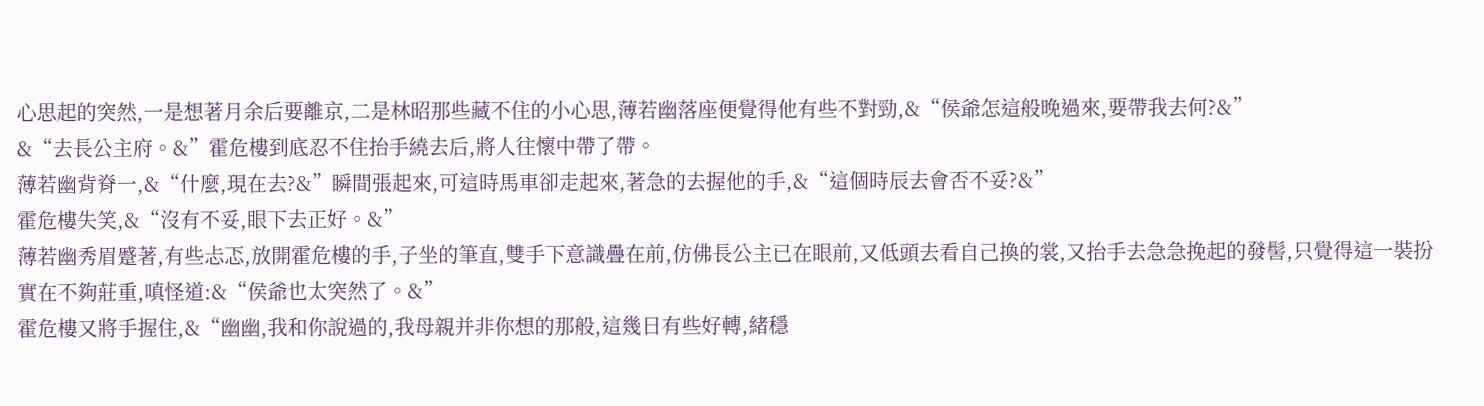心思起的突然,一是想著月余后要離京,二是林昭那些藏不住的小心思,薄若幽落座便覺得他有些不對勁,&“侯爺怎這般晚過來,要帶我去何?&”
&“去長公主府。&”霍危樓到底忍不住抬手繞去后,將人往懷中帶了帶。
薄若幽背脊一,&“什麼,現在去?&”瞬間張起來,可這時馬車卻走起來,著急的去握他的手,&“這個時辰去會否不妥?&”
霍危樓失笑,&“沒有不妥,眼下去正好。&”
薄若幽秀眉蹙著,有些忐忑,放開霍危樓的手,子坐的筆直,雙手下意識疊在前,仿佛長公主已在眼前,又低頭去看自己換的裳,又抬手去急急挽起的發髻,只覺得這一裝扮實在不夠莊重,嗔怪道:&“侯爺也太突然了。&”
霍危樓又將手握住,&“幽幽,我和你說過的,我母親并非你想的那般,這幾日有些好轉,緒穩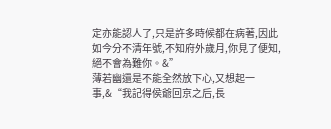定亦能認人了,只是許多時候都在病著,因此如今分不清年號,不知府外歲月,你見了便知,絕不會為難你。&”
薄若幽還是不能全然放下心,又想起一事,&“我記得侯爺回京之后,長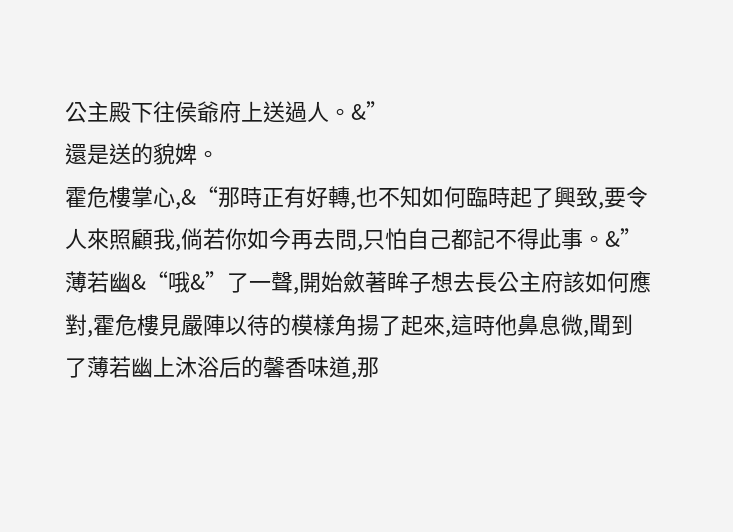公主殿下往侯爺府上送過人。&”
還是送的貌婢。
霍危樓掌心,&“那時正有好轉,也不知如何臨時起了興致,要令人來照顧我,倘若你如今再去問,只怕自己都記不得此事。&”
薄若幽&“哦&”了一聲,開始斂著眸子想去長公主府該如何應對,霍危樓見嚴陣以待的模樣角揚了起來,這時他鼻息微,聞到了薄若幽上沐浴后的馨香味道,那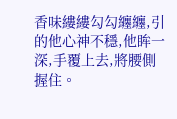香味縷縷勾勾纏纏,引的他心神不穩,他眸一深,手覆上去,將腰側握住。